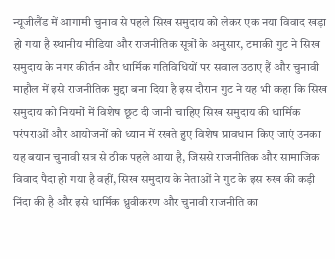न्यूजीलैंड में आगामी चुनाव से पहले सिख समुदाय को लेकर एक नया विवाद खड़ा हो गया है स्थानीय मीडिया और राजनीतिक सूत्रों के अनुसार, टमाकी गुट ने सिख समुदाय के नगर कीर्तन और धार्मिक गतिविधियों पर सवाल उठाए हैं और चुनावी माहौल में इसे राजनीतिक मुद्दा बना दिया है इस दौरान गुट ने यह भी कहा कि सिख समुदाय को नियमों में विशेष छूट दी जानी चाहिए सिख समुदाय की धार्मिक परंपराओं और आयोजनों को ध्यान में रखते हुए विशेष प्रावधान किए जाएं उनका यह बयान चुनावी सत्र से ठीक पहले आया है, जिससे राजनीतिक और सामाजिक विवाद पैदा हो गया है वहीं, सिख समुदाय के नेताओं ने गुट के इस रुख की कड़ी निंदा की है और इसे धार्मिक ध्रुवीकरण और चुनावी राजनीति का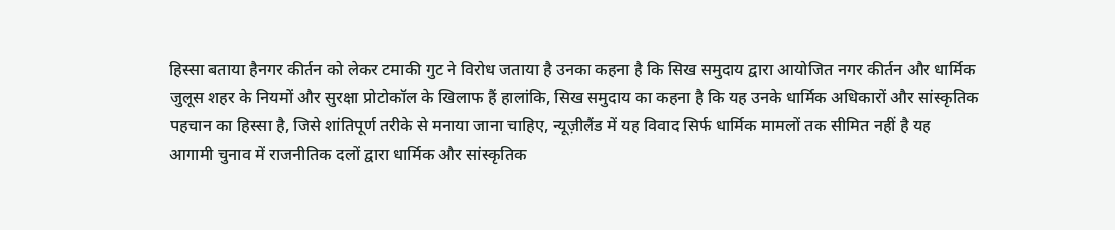हिस्सा बताया हैनगर कीर्तन को लेकर टमाकी गुट ने विरोध जताया है उनका कहना है कि सिख समुदाय द्वारा आयोजित नगर कीर्तन और धार्मिक जुलूस शहर के नियमों और सुरक्षा प्रोटोकॉल के खिलाफ हैं हालांकि, सिख समुदाय का कहना है कि यह उनके धार्मिक अधिकारों और सांस्कृतिक पहचान का हिस्सा है, जिसे शांतिपूर्ण तरीके से मनाया जाना चाहिए, न्यूज़ीलैंड में यह विवाद सिर्फ धार्मिक मामलों तक सीमित नहीं है यह आगामी चुनाव में राजनीतिक दलों द्वारा धार्मिक और सांस्कृतिक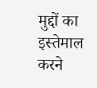मुद्दों का इस्तेमाल करने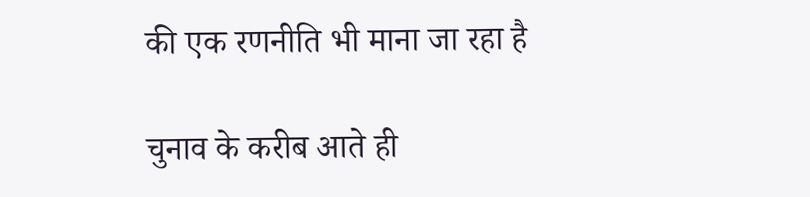की एक रणनीति भी माना जा रहा है

चुनाव के करीब आते ही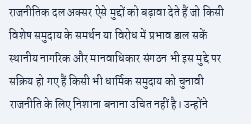राजनीतिक दल अक्सर ऐसे मुद्दों को बढ़ावा देते हैं जो किसी विशेष समुदाय के समर्थन या विरोध में प्रभाव डाल सकें स्थानीय नागरिक और मानवाधिकार संगठन भी इस मुद्दे पर सक्रिय हो गए हैं किसी भी धार्मिक समुदाय को चुनावी राजनीति के लिए निशाना बनाना उचित नहीं है। उन्होंने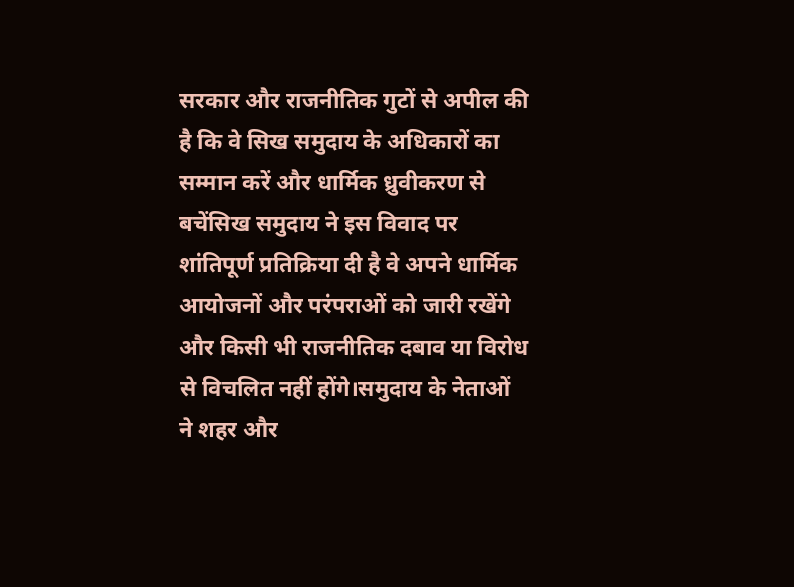सरकार और राजनीतिक गुटों से अपील की है कि वे सिख समुदाय के अधिकारों का सम्मान करें और धार्मिक ध्रुवीकरण से बचेंसिख समुदाय ने इस विवाद पर शांतिपूर्ण प्रतिक्रिया दी है वे अपने धार्मिक आयोजनों और परंपराओं को जारी रखेंगे और किसी भी राजनीतिक दबाव या विरोध से विचलित नहीं होंगे।समुदाय के नेताओं ने शहर और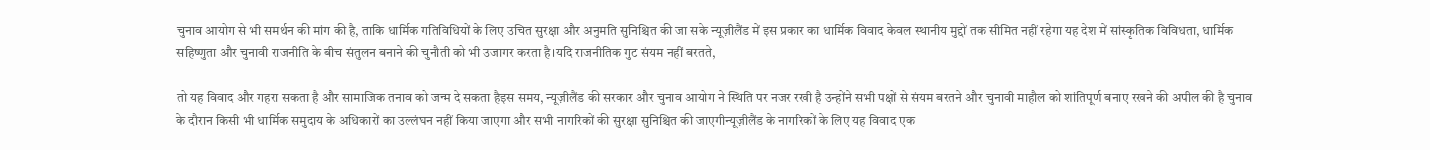चुनाव आयोग से भी समर्थन की मांग की है, ताकि धार्मिक गतिविधियों के लिए उचित सुरक्षा और अनुमति सुनिश्चित की जा सके न्यूज़ीलैंड में इस प्रकार का धार्मिक विवाद केवल स्थानीय मुद्दों तक सीमित नहीं रहेगा यह देश में सांस्कृतिक विविधता, धार्मिक सहिष्णुता और चुनावी राजनीति के बीच संतुलन बनाने की चुनौती को भी उजागर करता है।यदि राजनीतिक गुट संयम नहीं बरतते,

तो यह विवाद और गहरा सकता है और सामाजिक तनाव को जन्म दे सकता हैइस समय, न्यूज़ीलैंड की सरकार और चुनाव आयोग ने स्थिति पर नजर रखी है उन्होंने सभी पक्षों से संयम बरतने और चुनावी माहौल को शांतिपूर्ण बनाए रखने की अपील की है चुनाव के दौरान किसी भी धार्मिक समुदाय के अधिकारों का उल्लंघन नहीं किया जाएगा और सभी नागरिकों की सुरक्षा सुनिश्चित की जाएगीन्यूज़ीलैंड के नागरिकों के लिए यह विवाद एक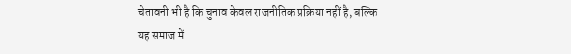चेतावनी भी है कि चुनाव केवल राजनीतिक प्रक्रिया नहीं है, बल्कि यह समाज में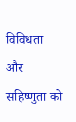विविधता और सहिष्णुता को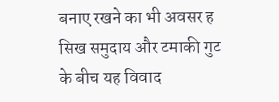बनाए रखने का भी अवसर ह सिख समुदाय और टमाकी गुट के बीच यह विवाद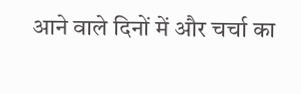आने वाले दिनों में और चर्चा का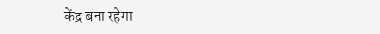केंद्र बना रहेगा